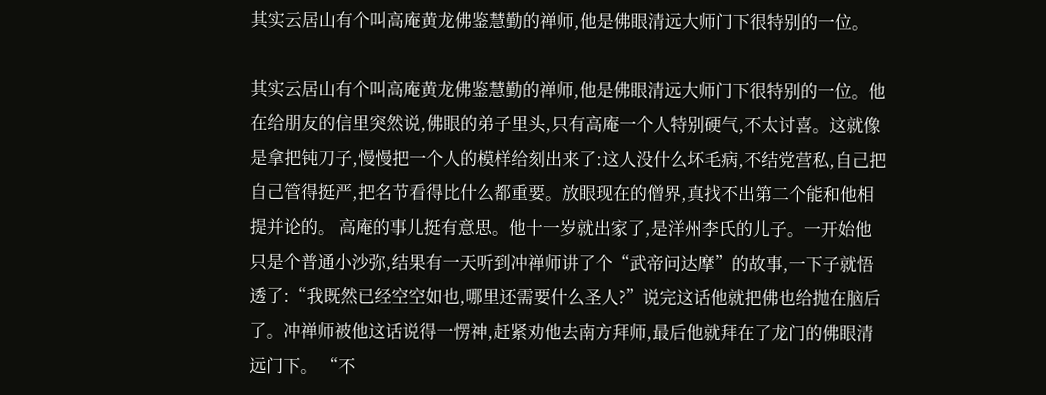其实云居山有个叫高庵黄龙佛鉴慧勤的禅师,他是佛眼清远大师门下很特别的一位。

其实云居山有个叫高庵黄龙佛鉴慧勤的禅师,他是佛眼清远大师门下很特别的一位。他在给朋友的信里突然说,佛眼的弟子里头,只有高庵一个人特别硬气,不太讨喜。这就像是拿把钝刀子,慢慢把一个人的模样给刻出来了:这人没什么坏毛病,不结党营私,自己把自己管得挺严,把名节看得比什么都重要。放眼现在的僧界,真找不出第二个能和他相提并论的。 高庵的事儿挺有意思。他十一岁就出家了,是洋州李氏的儿子。一开始他只是个普通小沙弥,结果有一天听到冲禅师讲了个“武帝问达摩”的故事,一下子就悟透了:“我既然已经空空如也,哪里还需要什么圣人?”说完这话他就把佛也给抛在脑后了。冲禅师被他这话说得一愣神,赶紧劝他去南方拜师,最后他就拜在了龙门的佛眼清远门下。 “不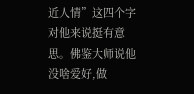近人情”这四个字对他来说挺有意思。佛鉴大师说他没啥爱好,做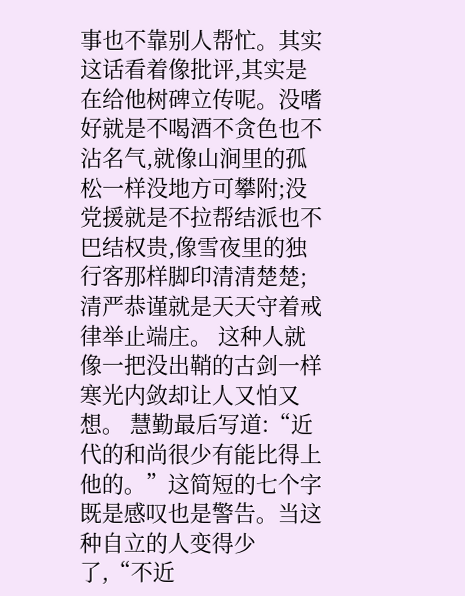事也不靠别人帮忙。其实这话看着像批评,其实是在给他树碑立传呢。没嗜好就是不喝酒不贪色也不沾名气,就像山涧里的孤松一样没地方可攀附;没党援就是不拉帮结派也不巴结权贵,像雪夜里的独行客那样脚印清清楚楚;清严恭谨就是天天守着戒律举止端庄。 这种人就像一把没出鞘的古剑一样寒光内敛却让人又怕又想。 慧勤最后写道:“近代的和尚很少有能比得上他的。”这简短的七个字既是感叹也是警告。当这种自立的人变得少了,“不近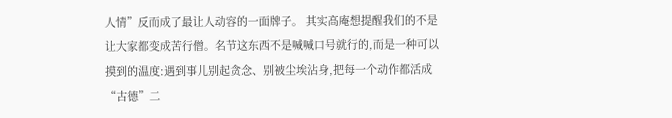人情”反而成了最让人动容的一面牌子。 其实高庵想提醒我们的不是让大家都变成苦行僧。名节这东西不是喊喊口号就行的,而是一种可以摸到的温度:遇到事儿别起贪念、别被尘埃沾身,把每一个动作都活成“古德”二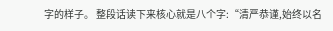字的样子。 整段话读下来核心就是八个字:“清严恭谨,始终以名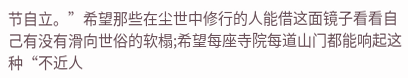节自立。”希望那些在尘世中修行的人能借这面镜子看看自己有没有滑向世俗的软榻;希望每座寺院每道山门都能响起这种“不近人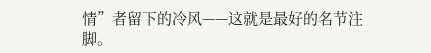情”者留下的冷风——这就是最好的名节注脚。